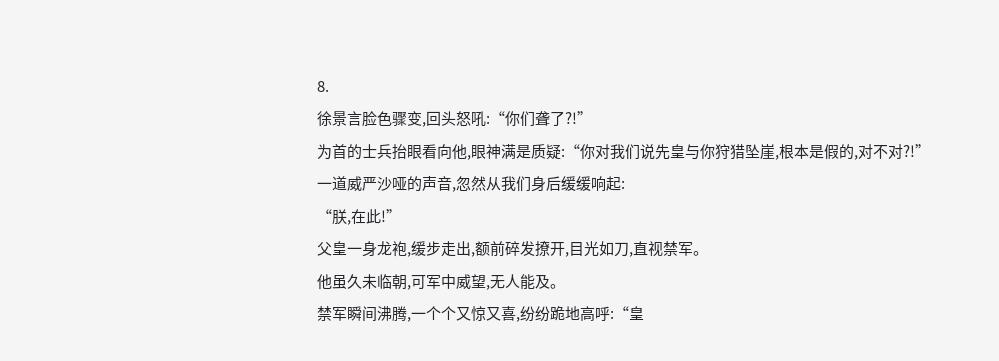8.
徐景言脸色骤变,回头怒吼:“你们聋了?!”
为首的士兵抬眼看向他,眼神满是质疑:“你对我们说先皇与你狩猎坠崖,根本是假的,对不对?!”
一道威严沙哑的声音,忽然从我们身后缓缓响起:
“朕,在此!”
父皇一身龙袍,缓步走出,额前碎发撩开,目光如刀,直视禁军。
他虽久未临朝,可军中威望,无人能及。
禁军瞬间沸腾,一个个又惊又喜,纷纷跪地高呼:“皇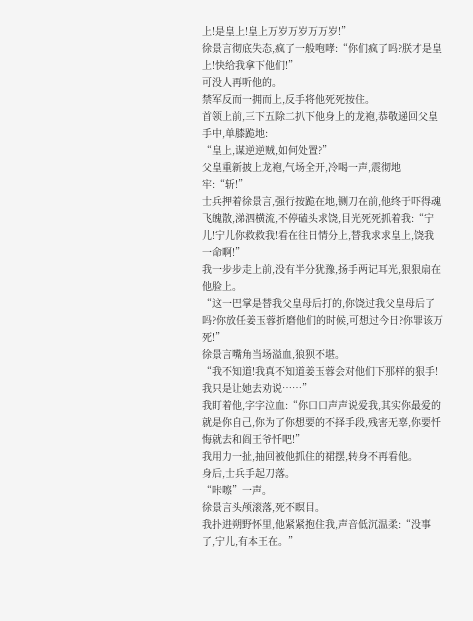上!是皇上!皇上万岁万岁万万岁!”
徐景言彻底失态,疯了一般咆哮:“你们疯了吗?朕才是皇上!快给我拿下他们!”
可没人再听他的。
禁军反而一拥而上,反手将他死死按住。
首领上前,三下五除二扒下他身上的龙袍,恭敬递回父皇手中,单膝跪地:
“皇上,谋逆逆贼,如何处置?”
父皇重新披上龙袍,气场全开,冷喝一声,震彻地牢:“斩!”
士兵押着徐景言,强行按跪在地,铡刀在前,他终于吓得魂飞魄散,涕泗横流,不停磕头求饶,目光死死抓着我:“宁儿!宁儿你救救我!看在往日情分上,替我求求皇上,饶我一命啊!”
我一步步走上前,没有半分犹豫,扬手两记耳光,狠狠扇在他脸上。
“这一巴掌是替我父皇母后打的,你饶过我父皇母后了吗?你放任姜玉蓉折磨他们的时候,可想过今日?你罪该万死!”
徐景言嘴角当场溢血,狼狈不堪。
“我不知道!我真不知道姜玉蓉会对他们下那样的狠手!我只是让她去劝说……”
我盯着他,字字泣血:“你口口声声说爱我,其实你最爱的就是你自己,你为了你想要的不择手段,残害无辜,你要忏悔就去和阎王爷忏吧!”
我用力一扯,抽回被他抓住的裙摆,转身不再看他。
身后,士兵手起刀落。
“咔嚓”一声。
徐景言头颅滚落,死不瞑目。
我扑进朔野怀里,他紧紧抱住我,声音低沉温柔:“没事了,宁儿,有本王在。”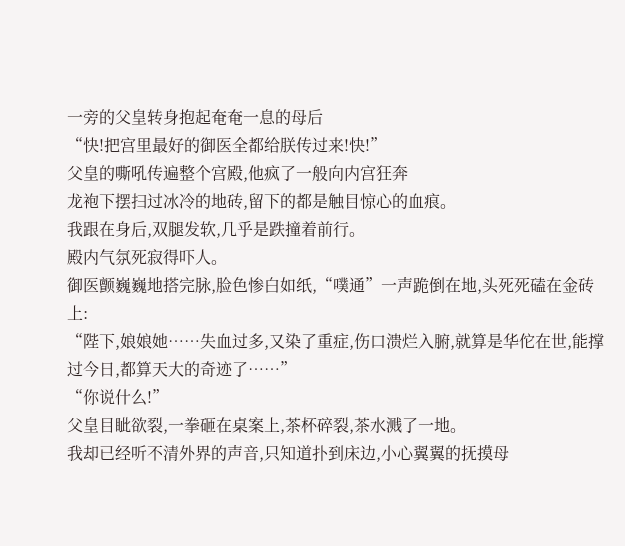一旁的父皇转身抱起奄奄一息的母后
“快!把宫里最好的御医全都给朕传过来!快!”
父皇的嘶吼传遍整个宫殿,他疯了一般向内宫狂奔
龙袍下摆扫过冰冷的地砖,留下的都是触目惊心的血痕。
我跟在身后,双腿发软,几乎是跌撞着前行。
殿内气氛死寂得吓人。
御医颤巍巍地搭完脉,脸色惨白如纸,“噗通”一声跪倒在地,头死死磕在金砖上:
“陛下,娘娘她……失血过多,又染了重症,伤口溃烂入腑,就算是华佗在世,能撑过今日,都算天大的奇迹了……”
“你说什么!”
父皇目眦欲裂,一拳砸在桌案上,茶杯碎裂,茶水溅了一地。
我却已经听不清外界的声音,只知道扑到床边,小心翼翼的抚摸母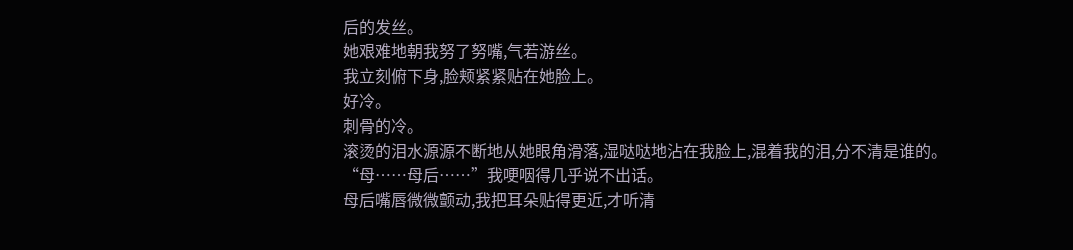后的发丝。
她艰难地朝我努了努嘴,气若游丝。
我立刻俯下身,脸颊紧紧贴在她脸上。
好冷。
刺骨的冷。
滚烫的泪水源源不断地从她眼角滑落,湿哒哒地沾在我脸上,混着我的泪,分不清是谁的。
“母……母后……”我哽咽得几乎说不出话。
母后嘴唇微微颤动,我把耳朵贴得更近,才听清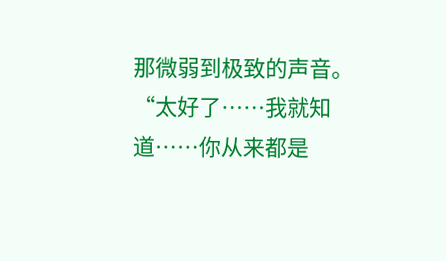那微弱到极致的声音。
“太好了……我就知道……你从来都是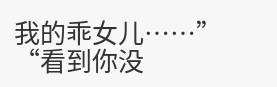我的乖女儿……”
“看到你没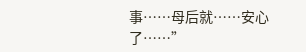事……母后就……安心了……”